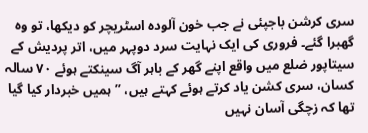سری کرشن باجپئی نے جب خون آلودہ اسٹریچر کو دیکھا، تو وہ گھبرا گئے۔ فروری کی ایک نہایت سرد دوپہر میں، اتر پردیش کے سیتاپور ضلع میں واقع اپنے گھر کے باہر آگ سینکتے ہوئے ۷۰ سالہ کسان، سری کشن یاد کرتے ہوئے کہتے ہیں، ’’ہمیں خبردار کیا گیا تھا کہ زچگی آسان نہیں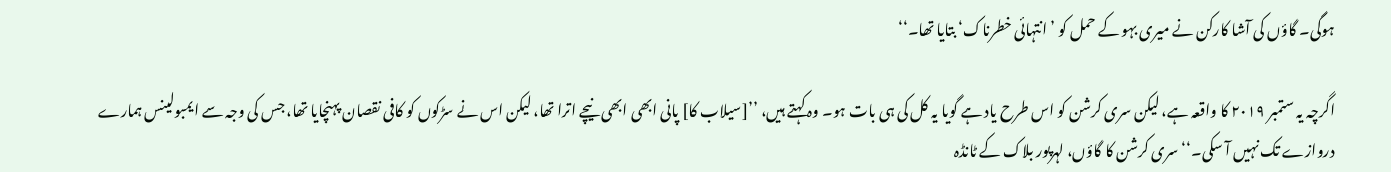ہوگی۔ گاؤں کی آشا کارکن نے میری بہو کے حمل کو ’انتہائی خطرناک‘ بتایا تھا۔‘‘

اگرچہ یہ ستمبر ۲۰۱۹ کا واقعہ ہے، لیکن سری کرشن کو اس طرح یاد ہے گویا یہ کل کی ہی بات ہو۔ وہ کہتے ہیں، ’’[سیلاب کا] پانی ابھی ابھی نیچے اترا تھا، لیکن اس نے سڑکوں کو کافی نقصان پہنچایا تھا، جس کی وجہ سے ایمبولینس ہمارے دروازے تک نہیں آ سکی۔‘‘ سری کرشن کا گاؤں، لہرپور بلاک کے ٹانڈہ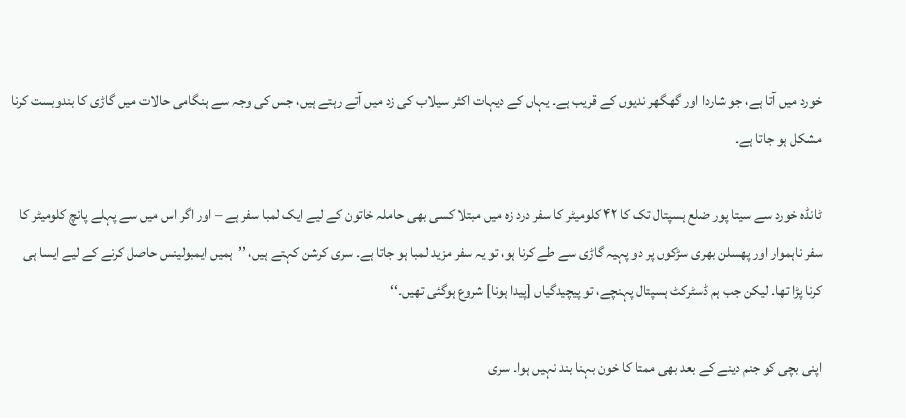خورد میں آتا ہے، جو شاردا اور گھگھر ندیوں کے قریب ہے۔ یہاں کے دیہات اکثر سیلاب کی زد میں آتے رہتے ہیں، جس کی وجہ سے ہنگامی حالات میں گاڑی کا بندوبست کرنا مشکل ہو جاتا ہے۔

ٹانڈہ خورد سے سیتا پور ضلع ہسپتال تک کا ۴۲ کلومیٹر کا سفر درد زہ میں مبتلا کسی بھی حاملہ خاتون کے لیے ایک لمبا سفر ہے – اور اگر اس میں سے پہلے پانچ کلومیٹر کا سفر ناہموار اور پھسلن بھری سڑکوں پر دو پہیہ گاڑی سے طے کرنا ہو، تو یہ سفر مزید لمبا ہو جاتا ہے۔ سری کرشن کہتے ہیں، ’’ہمیں ایمبولینس حاصل کرنے کے لیے ایسا ہی کرنا پڑا تھا۔ لیکن جب ہم ڈسٹرکٹ ہسپتال پہنچے، تو پیچیدگیاں [پیدا ہونا] شروع ہوگئی تھیں۔‘‘

اپنی بچی کو جنم دینے کے بعد بھی ممتا کا خون بہنا بند نہیں ہوا۔ سری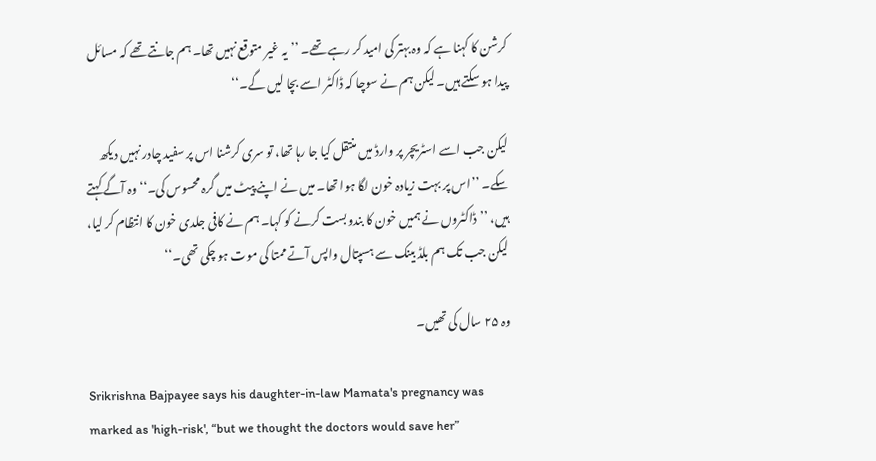کرشن کا کہنا ہے کہ وہ بہتر کی امید کر رہے تھے۔ ’’یہ غیر متوقع نہیں تھا۔ ہم جانتے تھے کہ مسائل پیدا ہو سکتے ہیں۔ لیکن ہم نے سوچا کہ ڈاکٹر اسے بچا لیں گے۔‘‘

لیکن جب اسے اسٹریچر پر وارڈ میں منتقل کیا جا رہا تھا، تو سری کرشنا اس پر سفید چادر نہیں دیکھ سکے۔ ’’اس پر بہت زیادہ خون لگا ہوا تھا۔ میں نے اپنے پیٹ میں گرہ محسوس کی۔‘‘ وہ آگے کہتے ہیں، ’’ڈاکٹروں نے ہمیں خون کا بندوبست کرنے کو کہا۔ ہم نے کافی جلدی خون کا انتظام کر لیا، لیکن جب تک ہم بلڈ بینک سے ہسپتال واپس آتے ممتا کی موت ہو چکی تھی۔‘‘

وہ ۲۵ سال کی تھیں۔

Srikrishna Bajpayee says his daughter-in-law Mamata's pregnancy was marked as 'high-risk', “but we thought the doctors would save her”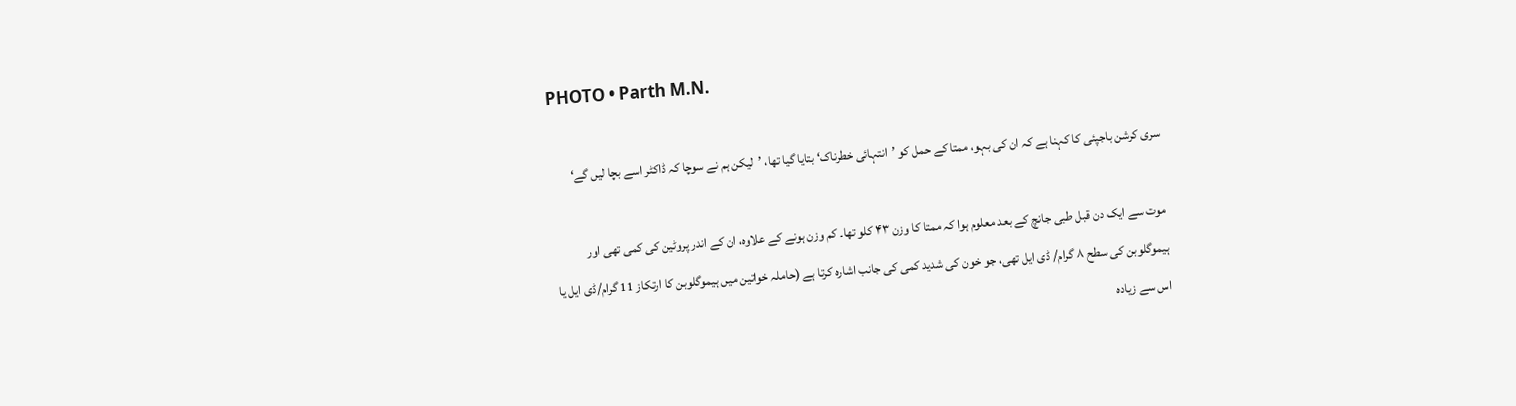PHOTO • Parth M.N.

سری کرشن باجپئی کا کہنا ہے کہ ان کی بہو، ممتا کے حمل کو ’انتہائی خطرناک‘ بتایا گیا تھا، ’لیکن ہم نے سوچا کہ ڈاکٹر اسے بچا لیں گے‘

موت سے ایک دن قبل طبی جانچ کے بعد معلوم ہوا کہ ممتا کا وزن ۴۳ کلو تھا۔ کم وزن ہونے کے علاوہ، ان کے اندر پروٹین کی کمی تھی اور ہیموگلوبن کی سطح ۸ گرام/ ڈی ایل تھی، جو خون کی شدید کمی کی جانب اشارہ کرتا ہے (حاملہ خواتین میں ہیموگلوبن کا ارتکاز 11 گرام/ڈی ایل یا اس سے زیادہ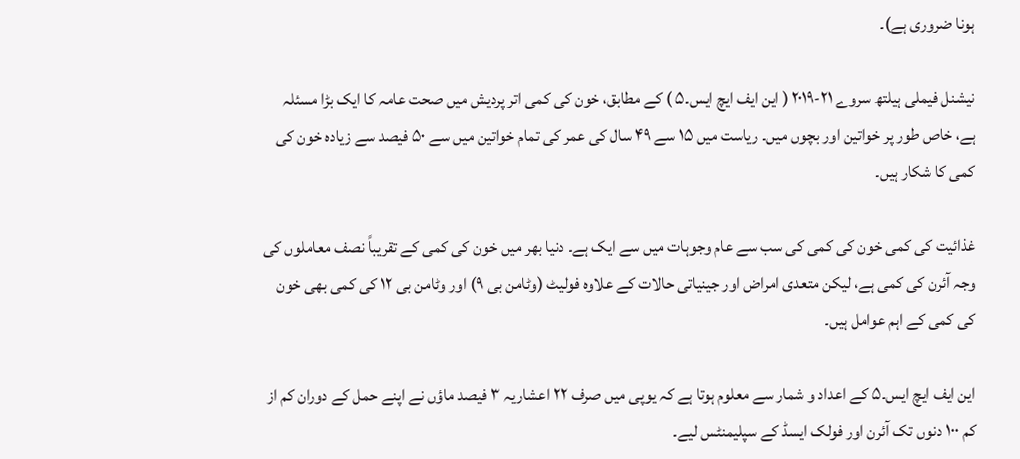ہونا ضروری ہے)۔

نیشنل فیملی ہیلتھ سروے ۲۱-۲۰۱۹ ( این ایف ایچ ایس۔۵ ) کے مطابق، خون کی کمی اتر پردیش میں صحت عامہ کا ایک بڑا مسئلہ ہے، خاص طور پر خواتین اور بچوں میں۔ ریاست میں ۱۵ سے ۴۹ سال کی عمر کی تمام خواتین میں سے ۵۰ فیصد سے زیادہ خون کی کمی کا شکار ہیں۔

غذائیت کی کمی خون کی کمی کی سب سے عام وجوہات میں سے ایک ہے۔ دنیا بھر میں خون کی کمی کے تقریباً نصف معاملوں کی وجہ آئرن کی کمی ہے، لیکن متعدی امراض اور جینیاتی حالات کے علاوہ فولیٹ (وٹامن بی ۹) اور وٹامن بی ۱۲ کی کمی بھی خون کی کمی کے اہم عوامل ہیں۔

این ایف ایچ ایس۔۵ کے اعداد و شمار سے معلوم ہوتا ہے کہ یوپی میں صرف ۲۲ اعشاریہ ۳ فیصد ماؤں نے اپنے حمل کے دوران کم از کم ۱۰۰ دنوں تک آئرن اور فولک ایسڈ کے سپلیمنٹس لیے۔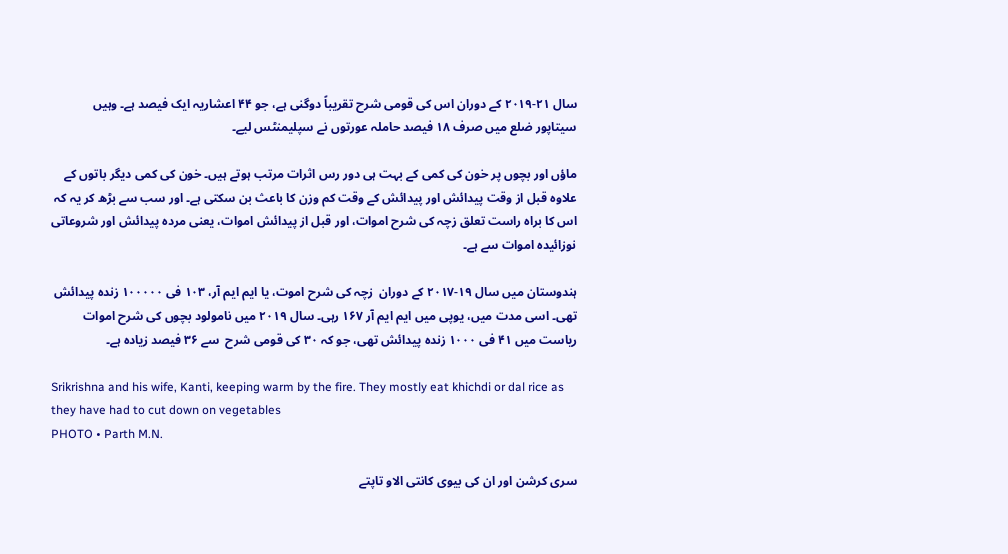سال ۲۱-۲۰۱۹ کے دوران اس کی قومی شرح تقریباً دوگنی ہے، جو ۴۴ اعشاریہ ایک فیصد ہے۔ وہیں سیتاپور ضلع میں صرف ۱۸ فیصد حاملہ عورتوں نے سپلیمنٹس لیے۔

ماؤں اور بچوں پر خون کی کمی کے بہت ہی دور رس اثرات مرتب ہوتے ہیں۔ خون کی کمی دیگر باتوں کے علاوہ قبل از وقت پیدائش اور پیدائش کے وقت کم وزن کا باعث بن سکتی ہے۔ اور سب سے بڑھ کر یہ کہ اس کا براہ راست تعلق زچہ کی شرح اموات، اور قبل از پیدائش اموات، یعنی مردہ پیدائش اور شروعاتی نوزائیدہ اموات سے ہے۔

ہندوستان میں سال ۱۹-۲۰۱۷ کے دوران  زچہ کی شرح اموت، یا ایم ایم آر، ۱۰۳ فی ۱۰۰۰۰۰ زندہ پیدائش تھی۔ اسی مدت میں، یوپی میں ایم ایم آر ۱۶۷ رہی۔ سال ۲۰۱۹ میں نامولود بچوں کی شرح اموات ریاست میں ۴۱ فی ۱۰۰۰ زندہ پیدائش تھی، جو کہ ۳۰ کی قومی شرح  سے ۳۶ فیصد زیادہ ہے۔

Srikrishna and his wife, Kanti, keeping warm by the fire. They mostly eat khichdi or dal rice as they have had to cut down on vegetables
PHOTO • Parth M.N.

سری کرشن اور ان کی بیوی کانتی الاو تاپتے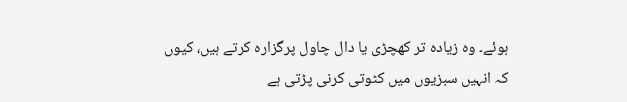ہوئے۔ وہ زیادہ تر کھچڑی یا دال چاول پرگزارہ کرتے ہیں، کیوں کہ انہیں سبزیوں میں کٹوتی کرنی پڑتی ہے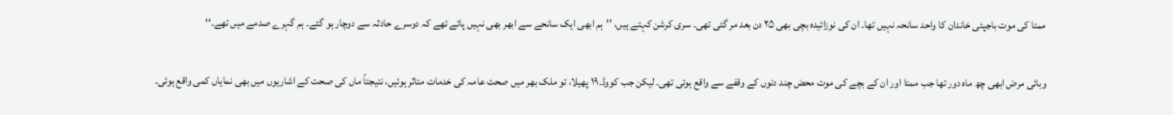ممتا کی موت باجپئی خاندان کا واحد سانحہ نہیں تھا۔ ان کی نوزائیدہ بچی بھی ۲۵ دن بعد مر گئی تھی۔ سری کرشن کہتے ہیں، ’’ہم ابھی ایک سانحے سے ابھر بھی نہیں پائے تھے کہ دوسرے حادثہ سے دوچار ہو گئے۔ ہم گہرے صدمے میں تھے۔‘‘

وبائی مرض ابھی چھ ماہ دور تھا جب ممتا اور ان کے بچے کی موت محض چند دنوں کے وقفے سے واقع ہوئی تھی۔ لیکن جب کووڈ۔۱۹ پھیلا، تو ملک بھر میں صحت عامہ کی خدمات متاثر ہوئیں، نتیجتاً ماں کی صحت کے اشاریوں میں بھی نمایاں کمی واقع ہوئی۔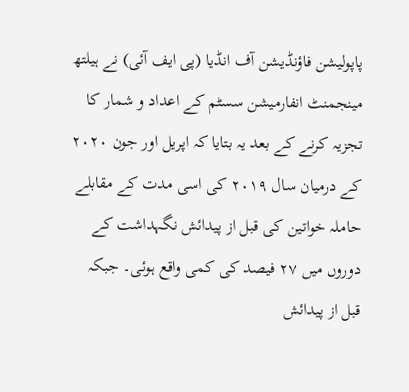پاپولیشن فاؤنڈیشن آف انڈیا (پی ایف آئی) نے ہیلتھ مینجمنٹ انفارمیشن سسٹم کے اعداد و شمار کا تجزیہ کرنے کے بعد یہ بتایا کہ اپریل اور جون ۲۰۲۰ کے درمیان سال ۲۰۱۹ کی اسی مدت کے مقابلے حاملہ خواتین کی قبل از پیدائش نگہداشت کے دوروں میں ۲۷ فیصد کی کمی واقع ہوئی۔ جبکہ قبل از پیدائش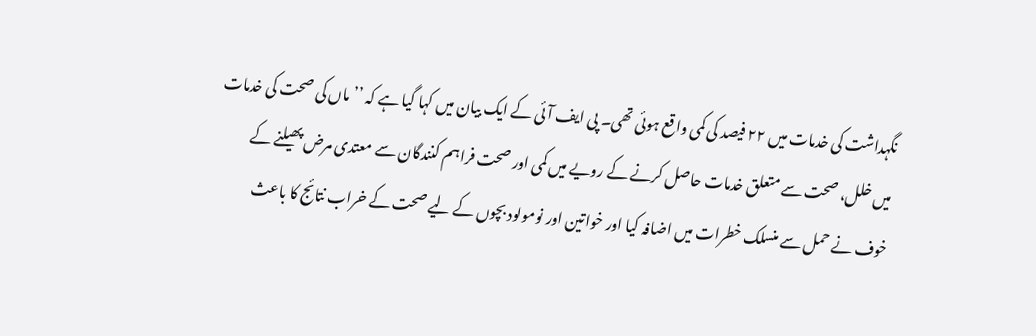نگہداشت کی خدمات میں ۲۲ فیصد کی کمی واقع ہوئی تھی۔ پی ایف آئی کے ایک بیان میں کہا گیا ہے کہ ’’ماں کی صحت کی خدمات میں خلل، صحت سے متعلق خدمات حاصل کرنے کے رویے میں کمی اور صحت فراہم کنندگان سے معتدی مرض پھیلنے کے خوف نے حمل سے منسلک خطرات میں اضافہ کیا اور خواتین اور نومولود بچوں کے لیے صحت کے خراب نتائج کا باعث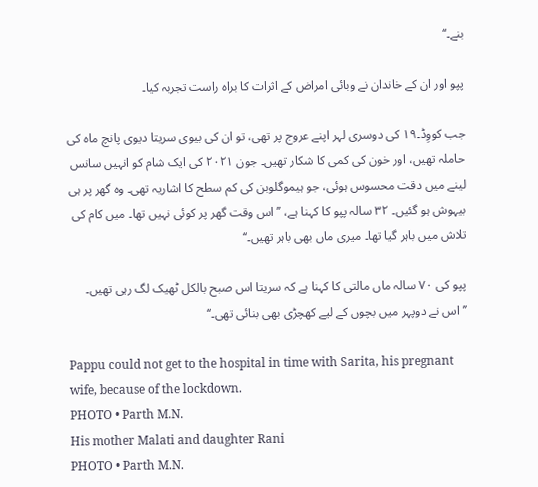بنے۔‘‘

پپو اور ان کے خاندان نے وبائی امراض کے اثرات کا براہ راست تجربہ کیا۔

جب کووِڈ۔۱۹ کی دوسری لہر اپنے عروج پر تھی، تو ان کی بیوی سریتا دیوی پانچ ماہ کی حاملہ تھیں، اور خون کی کمی کا شکار تھیں۔ جون ۲۰۲۱ کی ایک شام کو انہیں سانس لینے میں دقت محسوس ہوئی، جو ہیموگلوبن کی کم سطح کا اشاریہ تھی۔ وہ گھر پر ہی بیہوش ہو گئیں۔ ۳۲ سالہ پپو کا کہنا ہے، ’’اس وقت گھر پر کوئی نہیں تھا۔ میں کام کی تلاش میں باہر گیا تھا۔ میری ماں بھی باہر تھیں۔‘‘

پپو کی ۷۰ سالہ ماں مالتی کا کہنا ہے کہ سریتا اس صبح بالکل ٹھیک لگ رہی تھیں۔ ’’اس نے دوپہر میں بچوں کے لیے کھچڑی بھی بنائی تھی۔‘‘

Pappu could not get to the hospital in time with Sarita, his pregnant wife, because of the lockdown.
PHOTO • Parth M.N.
His mother Malati and daughter Rani
PHOTO • Parth M.N.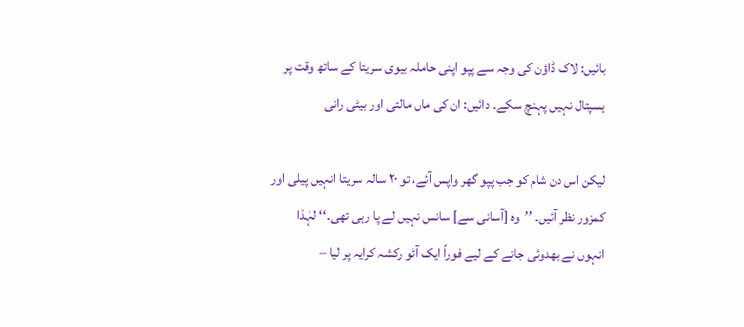بائیں: لاک ڈاؤن کی وجہ سے پپو اپنی حاملہ بیوی سریتا کے ساتھ وقت پر ہسپتال نہیں پہنچ سکے۔ دائیں: ان کی ماں مالتی اور بیٹی رانی

لیکن اس دن شام کو جب پپو گھر واپس آئے، تو ۲۰ سالہ سریتا انہیں پیلی اور کمزور نظر آئیں۔ ’’وہ [آسانی سے] سانس نہیں لے پا رہی تھی۔‘‘ لہٰذا انہوں نے بھدوئی جانے کے لیے فوراً ایک آٹو رکشہ کرایہ پر لیا –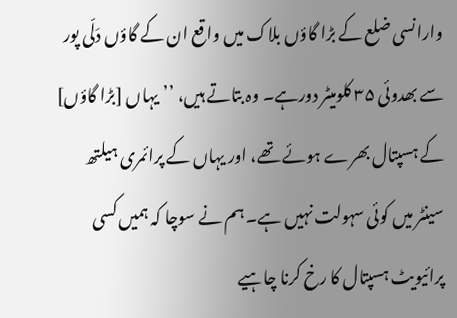وارانسی ضلع کے بڑا گاؤں بلاک میں واقع ان کے گاؤں دَلّی پور سے بھدوئی ۳۵ کلومیٹر دورہے۔ وہ بتاتے ہیں، ’’یہاں [بڑا گاؤں] کے ہسپتال بھرے ہوئے تھے، اور یہاں کے پرائمری ہیلتھ سینٹر میں کوئی سہولت نہیں ہے۔ ہم نے سوچا کہ ہمیں کسی پرائیویٹ ہسپتال کا رخ کرنا چاہیے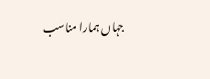جہاں ہمارا مناسب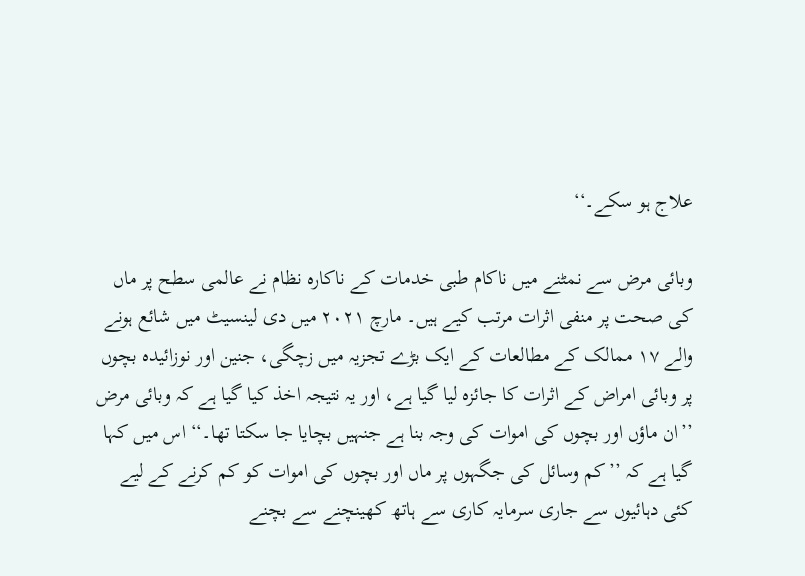علاج ہو سکے۔‘‘

وبائی مرض سے نمٹنے میں ناکام طبی خدمات کے ناکارہ نظام نے عالمی سطح پر ماں کی صحت پر منفی اثرات مرتب کیے ہیں۔ مارچ ۲۰۲۱ میں دی لینسیٹ میں شائع ہونے والے ۱۷ ممالک کے مطالعات کے ایک بڑے تجزیہ میں زچگی، جنین اور نوزائیدہ بچوں پر وبائی امراض کے اثرات کا جائزہ لیا گیا ہے، اور یہ نتیجہ اخذ کیا گیا ہے کہ وبائی مرض ’’ان ماؤں اور بچوں کی اموات کی وجہ بنا ہے جنہیں بچایا جا سکتا تھا۔‘‘ اس میں کہا گیا ہے کہ ’’کم وسائل کی جگہوں پر ماں اور بچوں کی اموات کو کم کرنے کے لیے کئی دہائیوں سے جاری سرمایہ کاری سے ہاتھ کھینچنے سے بچنے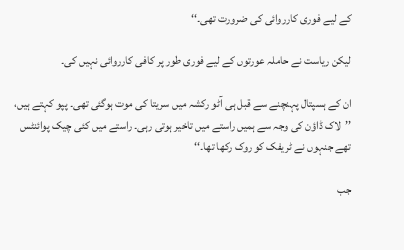کے لیے فوری کارروائی کی ضرورت تھی۔‘‘

لیکن ریاست نے حاملہ عورتوں کے لیے فوری طور پر کافی کارروائی نہیں کی۔

ان کے ہسپتال پہنچنے سے قبل ہی آٹو رکشہ میں سریتا کی موت ہوگئی تھی۔ پپو کہتے ہیں، ’’لاک ڈاؤن کی وجہ سے ہمیں راستے میں تاخیر ہوتی رہی۔ راستے میں کئی چیک پوائنٹس تھے جنہوں نے ٹریفک کو روک رکھا تھا۔‘‘

جب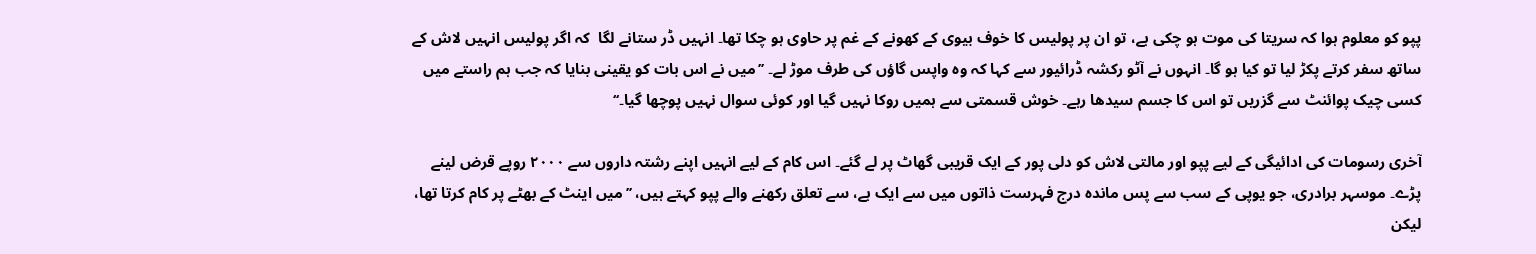پپو کو معلوم ہوا کہ سریتا کی موت ہو چکی ہے، تو ان پر پولیس کا خوف بیوی کے کھونے کے غم پر حاوی ہو چکا تھا۔ انہیں ڈر ستانے لگا  کہ اگر پولیس انہیں لاش کے ساتھ سفر کرتے پکڑ لیا تو کیا ہو گا۔ انہوں نے آٹو رکشہ ڈرائیور سے کہا کہ وہ واپس گاؤں کی طرف موڑ لے۔ ’’میں نے اس بات کو یقینی بنایا کہ جب ہم راستے میں کسی چیک پوائنٹ سے گزریں تو اس کا جسم سیدھا رہے۔ خوش قسمتی سے ہمیں روکا نہیں گیا اور کوئی سوال نہیں پوچھا گیا۔‘‘

آخری رسومات کی ادائیگی کے لیے پپو اور مالتی لاش کو دلی پور کے ایک قریبی گھاٹ پر لے گئے۔ اس کام کے لیے انہیں اپنے رشتہ داروں سے ۲۰۰۰ روپے قرض لینے پڑے۔ موسہر برادری، جو یوپی کے سب سے پس ماندہ درج فہرست ذاتوں میں سے ایک ہے، سے تعلق رکھنے والے پپو کہتے ہیں، ’’میں اینٹ کے بھٹے پر کام کرتا تھا، لیکن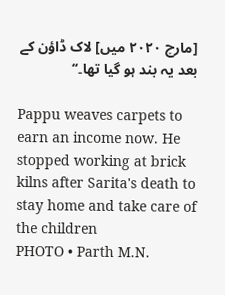[مارچ ۲۰۲۰ میں] لاک ڈاؤن کے بعد یہ بند ہو گیا تھا۔‘‘

Pappu weaves carpets to earn an income now. He stopped working at brick kilns after Sarita's death to stay home and take care of the children
PHOTO • Parth M.N.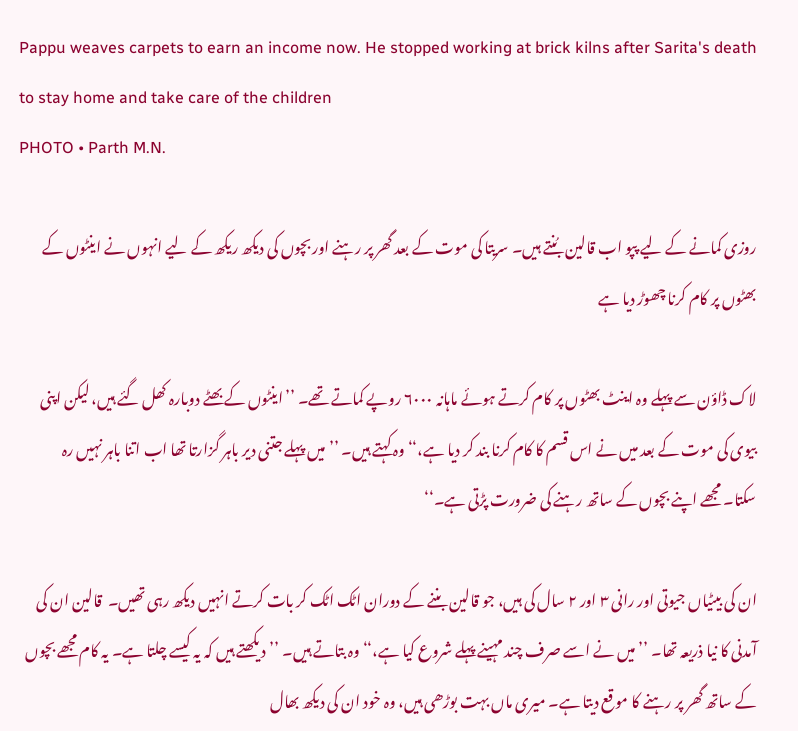Pappu weaves carpets to earn an income now. He stopped working at brick kilns after Sarita's death to stay home and take care of the children
PHOTO • Parth M.N.

روزی کمانے کے لیے پپو اب قالین بُنتے ہیں۔ سریتا کی موت کے بعد گھر پر رہنے اور بچوں کی دیکھ ریکھ کے لیے انہوں نے اینٹوں کے بھٹوں پر کام کرنا چھوڑ دیا ہے

لاک ڈاؤن سے پہلے وہ اینٹ بھٹوں پر کام کرتے ہوئے ماہانہ ۶۰۰۰ روپے کماتے تھے۔ ’’اینٹوں کے بھٹے دوبارہ کھل گئے ہیں، لیکن اپنی بیوی کی موت کے بعد میں نے اس قسم کا کام کرنا بند کر دیا ہے،‘‘ وہ کہتے ہیں۔ ’’میں پہلے جتنی دیر باہر گزارتا تھا اب اتنا باہر نہیں رہ سکتا۔ مجھے اپنے بچوں کے ساتھ رہنے کی ضرورت پڑتی ہے۔‘‘

ان کی بیٹیاں جیوتی اور رانی ۳ اور ۲ سال کی ہیں، جو قالین بننے کے دوران اٹک اٹک کر بات کرتے انہیں دیکھ رہی تھیں۔  قالین ان کی آمدنی کا نیا ذریعہ تھا۔ ’’میں نے اسے صرف چند مہینے پہلے شروع کیا ہے،‘‘ وہ بتاتے ہیں۔ ’’دیکھتے ہیں کہ یہ کیسے چلتا ہے۔ یہ کام مجھے بچوں کے ساتھ گھر پر رہنے کا موقع دیتا ہے۔ میری ماں بہت بوڑھی ہیں، وہ خود ان کی دیکھ بھال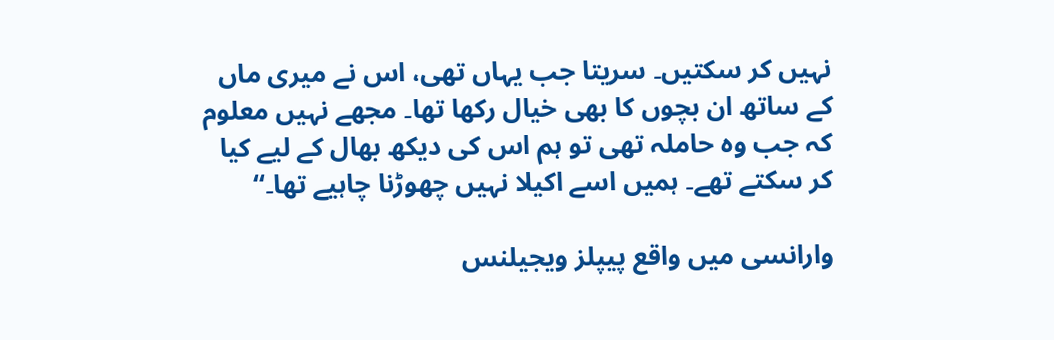نہیں کر سکتیں۔ سریتا جب یہاں تھی، اس نے میری ماں کے ساتھ ان بچوں کا بھی خیال رکھا تھا۔ مجھے نہیں معلوم کہ جب وہ حاملہ تھی تو ہم اس کی دیکھ بھال کے لیے کیا کر سکتے تھے۔ ہمیں اسے اکیلا نہیں چھوڑنا چاہیے تھا۔‘‘

وارانسی میں واقع پیپلز ویجیلنس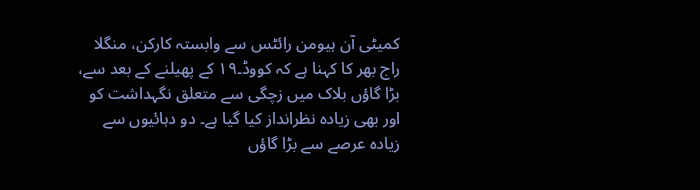کمیٹی آن ہیومن رائٹس سے وابستہ کارکن، منگلا راج بھر کا کہنا ہے کہ کووڈ۔۱۹ کے پھیلنے کے بعد سے، بڑا گاؤں بلاک میں زچگی سے متعلق نگہداشت کو اور بھی زیادہ نظرانداز کیا گیا ہے۔ دو دہائیوں سے زیادہ عرصے سے بڑا گاؤں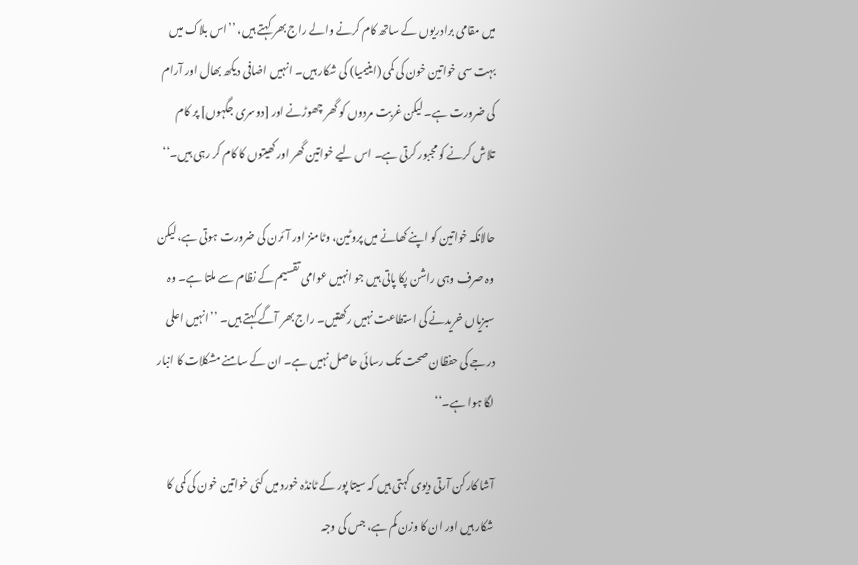میں مقامی برادریوں کے ساتھ کام کرنے والے راج بھر کہتے ہیں، ’’اس بلاک میں بہت سی خواتین خون کی کمی (اینیمیا) کی شکار ہیں۔ انہیں اضافی دیکھ بھال اور آرام کی ضرورت ہے۔ لیکن غربت مردوں کو گھر چھوڑنے اور [دوسری جگہوں] پر کام تلاش کرنے کو مجبور کرتی ہے۔ اس لیے خواتین گھر اور کھیتوں کا کام کر رہی ہیں۔‘‘

حالانکہ خواتین کو اپنے کھانے میں پروٹین، وٹامنز اور آئرن کی ضرورت ہوتی ہے، لیکن وہ صرف وہی راشن پکا پاتی ہیں جو انہیں عوامی تقسیم کے نظام سے ملتا ہے۔ وہ سبزیاں خریدنے کی استطاعت نہیں رکھتیں۔ راج بھر آگے کہتے ہیں۔ ’’انہیں اعلی درجے کی حفظان صحت تک رسائی حاصل نہیں ہے۔ ان کے سامنے مشکلات کا انبار لگا ہوا ہے۔‘‘

آشا کارکن آرتی دیوی کہتی ہیں کہ سیتا پور کے ٹانڈہ خورد میں کئی خواتین خون کی کمی کا شکار ہیں اور ان کا وزن کم ہے، جس کی وجہ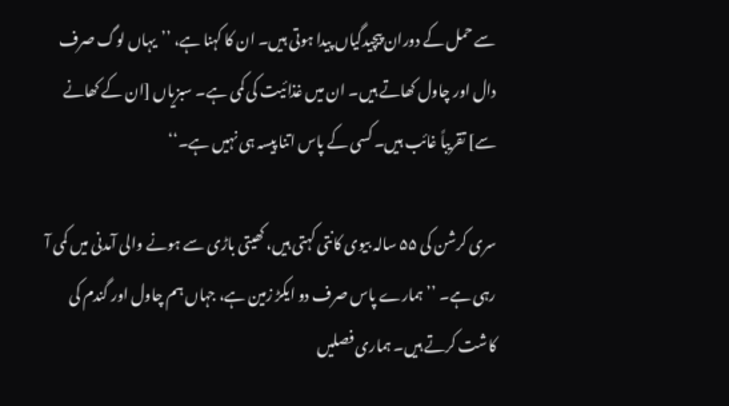سے حمل کے دوران پیچیدگیاں پیدا ہوتی ہیں۔ ان کا کہنا ہے، ’’یہاں لوگ صرف دال اور چاول کھاتے ہیں۔ ان میں غذائیت کی کمی ہے۔ سبزیاں [ان کے کھانے سے] تقریباً غائب ہیں۔ کسی کے پاس اتنا پیسہ ہی نہیں ہے۔‘‘

سری کرشن کی ۵۵ سالہ بیوی کانتی کہتی ہیں، کھیتی باڑی سے ہونے والی آمدنی میں کمی آ رہی ہے۔ ’’ہمارے پاس صرف دو ایکڑ زمین ہے، جہاں ہم چاول اور گندم کی کاشت کرتے ہیں۔ ہماری فصلیں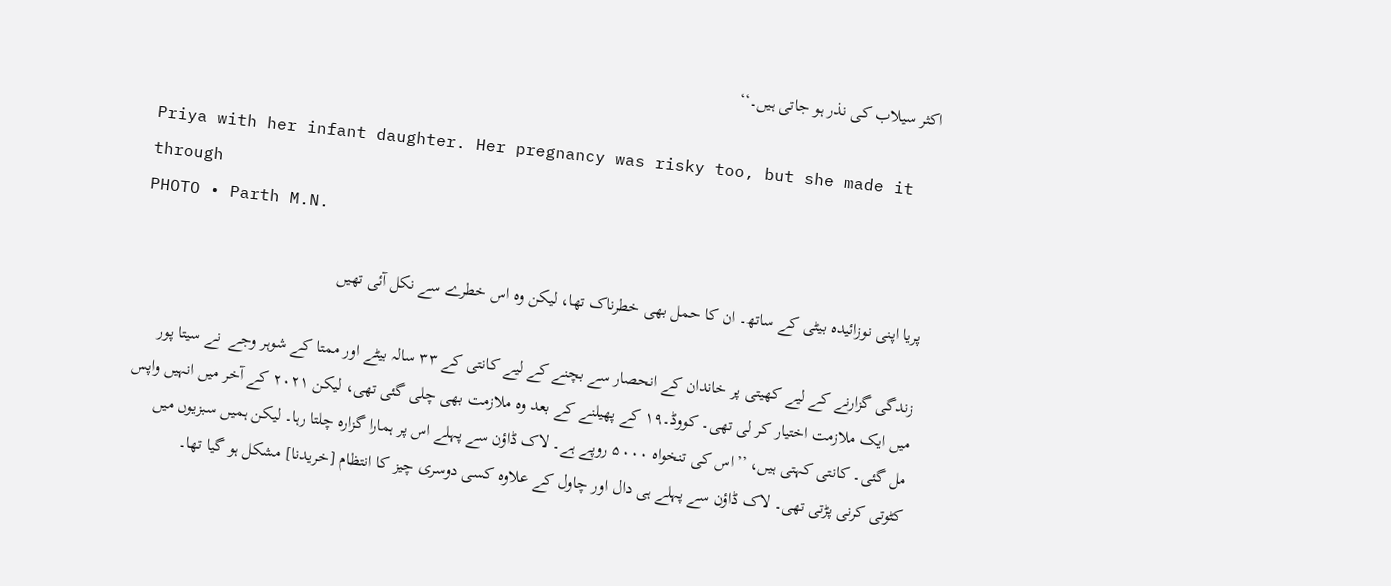اکثر سیلاب کی نذر ہو جاتی ہیں۔‘‘

Priya with her infant daughter. Her pregnancy was risky too, but she made it through
PHOTO • Parth M.N.

پریا اپنی نوزائیدہ بیٹی کے ساتھ۔ ان کا حمل بھی خطرناک تھا، لیکن وہ اس خطرے سے نکل آئی تھیں

زندگی گزارنے کے لیے کھیتی پر خاندان کے انحصار سے بچنے کے لیے کانتی کے ۳۳ سالہ بیٹے اور ممتا کے شوہر وجے  نے سیتا پور میں ایک ملازمت اختیار کر لی تھی۔ کووڈ۔۱۹ کے پھیلنے کے بعد وہ ملازمت بھی چلی گئی تھی، لیکن ۲۰۲۱ کے آخر میں انہیں واپس مل گئی۔ کانتی کہتی ہیں، ’’اس کی تنخواہ ۵۰۰۰ روپے ہے۔ لاک ڈاؤن سے پہلے اس پر ہمارا گزارہ چلتا رہا۔ لیکن ہمیں سبزیوں میں کٹوتی کرنی پڑتی تھی۔ لاک ڈاؤن سے پہلے ہی دال اور چاول کے علاوہ کسی دوسری چیز کا انتظام [خریدنا] مشکل ہو گیا تھا۔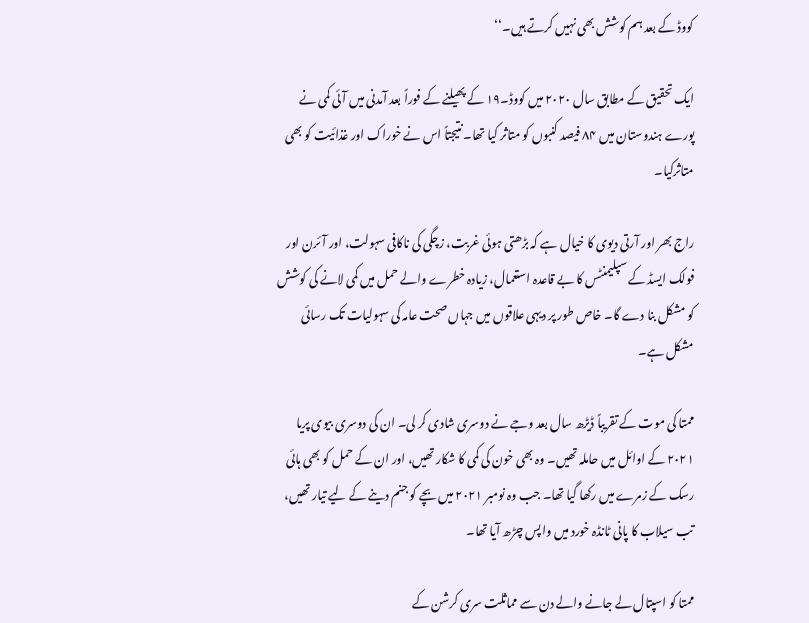کووڈ کے بعد ہم کوشش بھی نہیں کرتے ہیں۔‘‘

ایک تحقیق کے مطابق سال ۲۰۲۰ میں کووڈ۔۱۹ کے پھیلنے کے فوراً بعد آمدنی میں آئی کمی نے پورے ہندوستان میں ۸۴ فیصد کنبوں کو متاثر کیا تھا۔ نتیجتاً اس نے خوراک اور غذائیت کو بھی متاثرکیا۔

راج بھر اور آرتی دیوی کا خیال ہے کہ بڑھتی ہوئی غربت، زچگی کی ناکافی سہولت، اور آئرن اور فولک ایسڈ کے سپلیمنٹس کا بے قاعدہ استعمال، زیادہ خطرے والے حمل میں کمی لانے کی کوشش کو مشکل بنا دے گا۔ خاص طور پر دیہی علاقوں میں جہاں صحت عامہ کی سہولیات تک رسائی مشکل ہے۔

ممتا کی موت کے تقریباً ڈیڑھ سال بعد وجے نے دوسری شادی کر لی۔ ان کی دوسری بیوی پریا ۲۰۲۱ کے اوائل میں حاملہ تھیں۔ وہ بھی خون کی کمی کا شکار تھیں، اور ان کے حمل کو بھی ہائی رسک کے زمرے میں رکھا گیا تھا۔ جب وہ نومبر ۲۰۲۱ میں بچے کو جنم دینے کے لیے تیار تھیں، تب سیلاب کا پانی ٹانڈہ خورد میں واپس چڑھ آیا تھا۔

ممتا کو اسپتال لے جانے والے دن سے مماثلت سری کرشن کے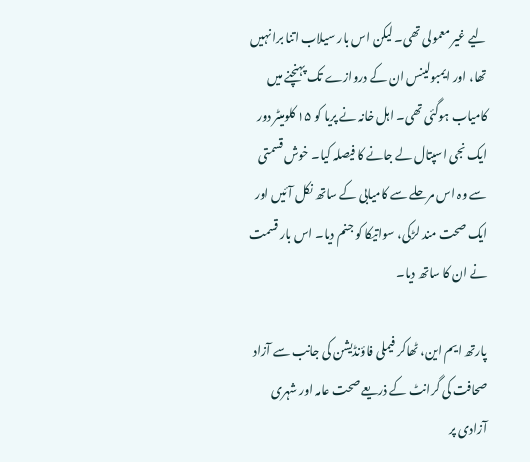لیے غیر معمولی تھی۔ لیکن اس بار سیلاب اتنا برا نہیں تھا، اور ایمبولینس ان کے دروازے تک پہنچنے میں کامیاب ہوگئی تھی۔ اہل خانہ نے پریا کو ۱۵ کلومیٹر دور ایک نجی اسپتال لے جانے کا فیصلہ کیا۔ خوش قسمتی سے وہ اس مرحلے سے کامیابی کے ساتھ نکل آئیں اور ایک صحت مند لڑکی، سواتیکا کو جنم دیا۔ اس بار قسمت نے ان کا ساتھ دیا۔

پارتھ ایم این، ٹھاکر فیملی فاؤنڈیشن کی جانب سے آزاد صحافت کی گرانٹ کے ذریعے صحت عامہ اور شہری آزادی پر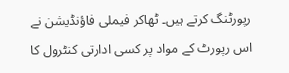رپورٹنگ کرتے ہیں۔ ٹھاکر فیملی فاؤنڈیشن نے اس رپورٹ کے مواد پر کسی ادارتی کنٹرول کا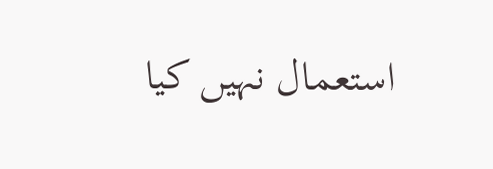استعمال نہیں کیا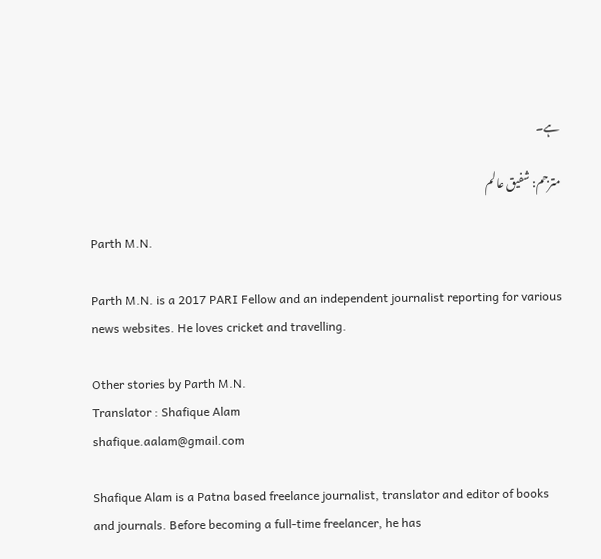ہے۔

مترجم: شفیق عالم

Parth M.N.

Parth M.N. is a 2017 PARI Fellow and an independent journalist reporting for various news websites. He loves cricket and travelling.

Other stories by Parth M.N.
Translator : Shafique Alam
shafique.aalam@gmail.com

Shafique Alam is a Patna based freelance journalist, translator and editor of books and journals. Before becoming a full-time freelancer, he has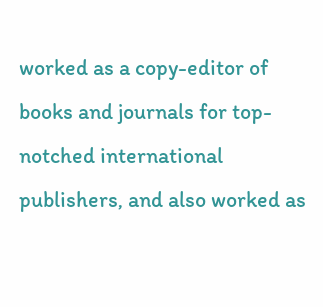worked as a copy-editor of books and journals for top-notched international publishers, and also worked as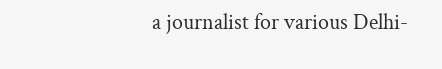a journalist for various Delhi-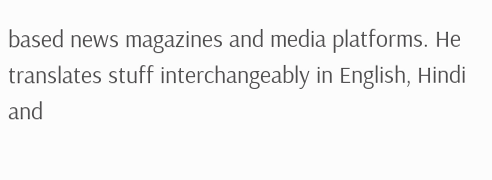based news magazines and media platforms. He translates stuff interchangeably in English, Hindi and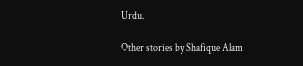Urdu.

Other stories by Shafique Alam